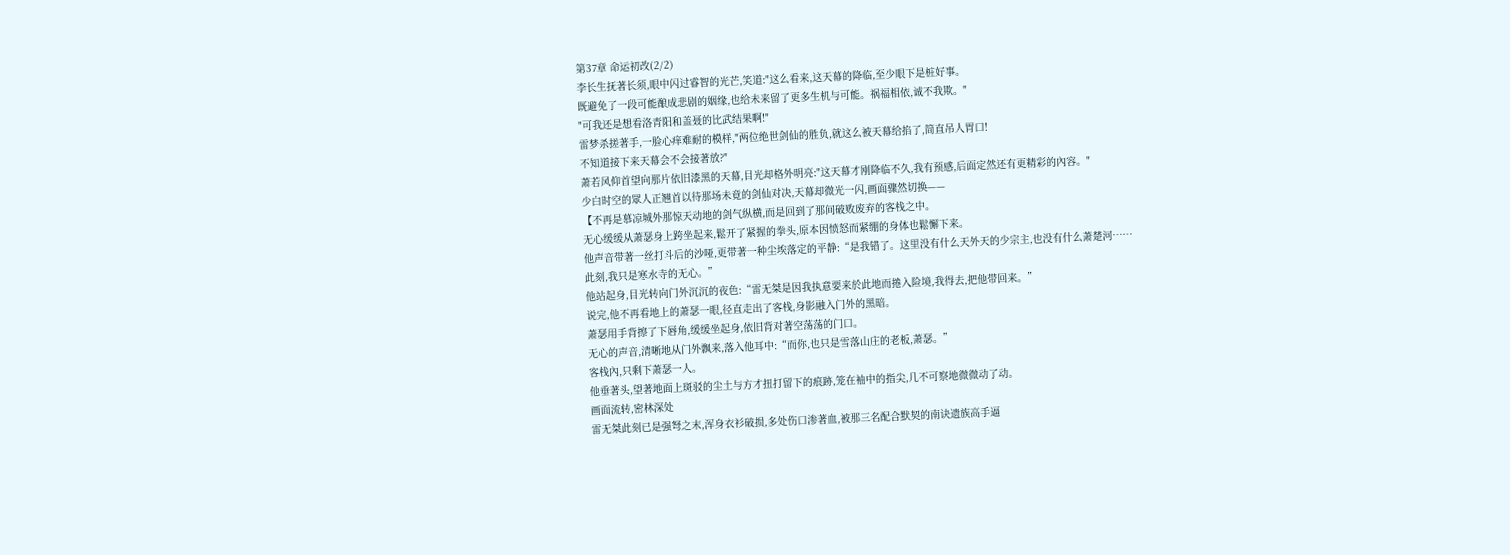第37章 命运初改(2/2)
李长生抚著长须,眼中闪过睿智的光芒,笑道:"这么看来,这天幕的降临,至少眼下是桩好事。
既避免了一段可能酿成悲剧的姻缘,也给未来留了更多生机与可能。祸福相依,诚不我欺。"
"可我还是想看洛青阳和盖聂的比武结果啊!"
雷梦杀搓著手,一脸心痒难耐的模样,"两位绝世剑仙的胜负,就这么被天幕给掐了,简直吊人胃口!
不知道接下来天幕会不会接著放?"
萧若风仰首望向那片依旧漆黑的天幕,目光却格外明亮:"这天幕才刚降临不久,我有预感,后面定然还有更精彩的內容。"
少白时空的眾人正翘首以待那场未竟的剑仙对决,天幕却微光一闪,画面骤然切换——
【不再是慕凉城外那惊天动地的剑气纵横,而是回到了那间破败废弃的客栈之中。
无心缓缓从萧瑟身上跨坐起来,鬆开了紧握的拳头,原本因愤怒而紧绷的身体也鬆懈下来。
他声音带著一丝打斗后的沙哑,更带著一种尘埃落定的平静:“是我错了。这里没有什么天外天的少宗主,也没有什么萧楚河……
此刻,我只是寒水寺的无心。”
他站起身,目光转向门外沉沉的夜色:“雷无桀是因我执意要来於此地而捲入险境,我得去,把他带回来。”
说完,他不再看地上的萧瑟一眼,径直走出了客栈,身影融入门外的黑暗。
萧瑟用手背擦了下唇角,缓缓坐起身,依旧背对著空荡荡的门口。
无心的声音,清晰地从门外飘来,落入他耳中:“而你,也只是雪落山庄的老板,萧瑟。”
客栈內,只剩下萧瑟一人。
他垂著头,望著地面上斑驳的尘土与方才扭打留下的痕跡,笼在袖中的指尖,几不可察地微微动了动。
画面流转,密林深处
雷无桀此刻已是强弩之末,浑身衣衫破损,多处伤口渗著血,被那三名配合默契的南诀遗族高手逼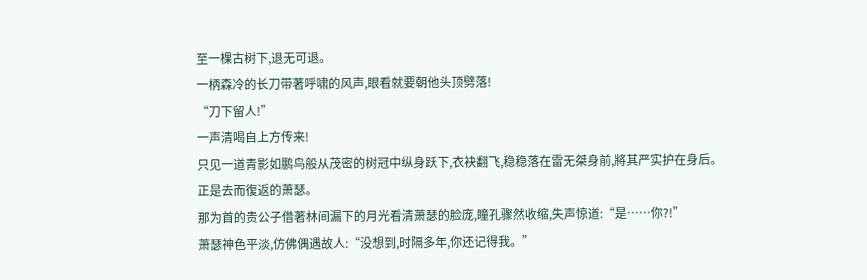至一棵古树下,退无可退。
一柄森冷的长刀带著呼啸的风声,眼看就要朝他头顶劈落!
“刀下留人!”
一声清喝自上方传来!
只见一道青影如鹏鸟般从茂密的树冠中纵身跃下,衣袂翻飞,稳稳落在雷无桀身前,將其严实护在身后。
正是去而復返的萧瑟。
那为首的贵公子借著林间漏下的月光看清萧瑟的脸庞,瞳孔骤然收缩,失声惊道:“是……你?!”
萧瑟神色平淡,仿佛偶遇故人:“没想到,时隔多年,你还记得我。”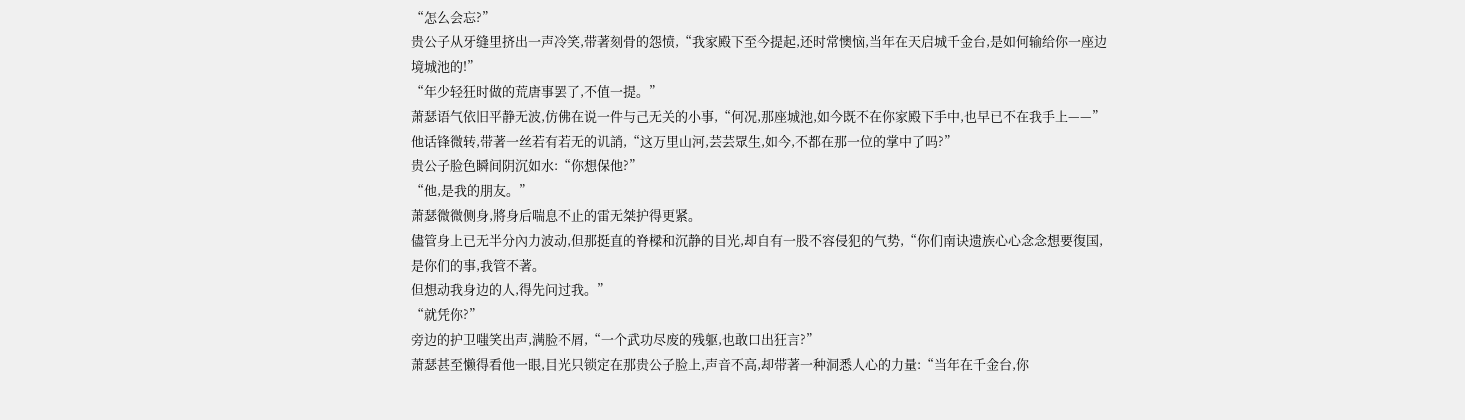“怎么会忘?”
贵公子从牙缝里挤出一声冷笑,带著刻骨的怨愤,“我家殿下至今提起,还时常懊恼,当年在天启城千金台,是如何输给你一座边境城池的!”
“年少轻狂时做的荒唐事罢了,不值一提。”
萧瑟语气依旧平静无波,仿佛在说一件与己无关的小事,“何况,那座城池,如今既不在你家殿下手中,也早已不在我手上——”
他话锋微转,带著一丝若有若无的讥誚,“这万里山河,芸芸眾生,如今,不都在那一位的掌中了吗?”
贵公子脸色瞬间阴沉如水:“你想保他?”
“他,是我的朋友。”
萧瑟微微侧身,將身后喘息不止的雷无桀护得更紧。
儘管身上已无半分內力波动,但那挺直的脊樑和沉静的目光,却自有一股不容侵犯的气势,“你们南诀遗族心心念念想要復国,是你们的事,我管不著。
但想动我身边的人,得先问过我。”
“就凭你?”
旁边的护卫嗤笑出声,满脸不屑,“一个武功尽废的残躯,也敢口出狂言?”
萧瑟甚至懒得看他一眼,目光只锁定在那贵公子脸上,声音不高,却带著一种洞悉人心的力量:“当年在千金台,你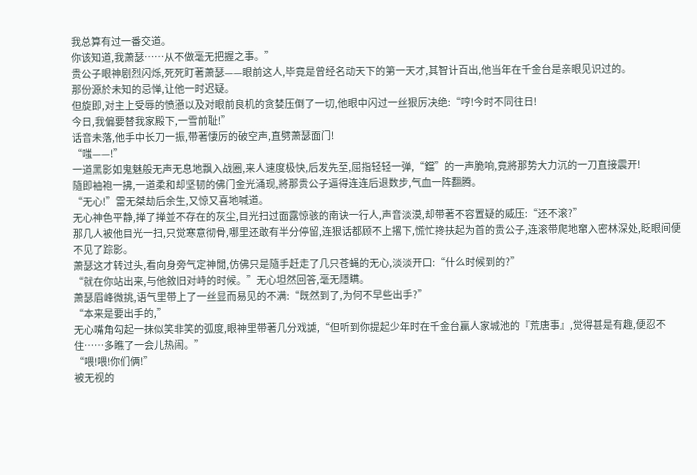我总算有过一番交道。
你该知道,我萧瑟……从不做毫无把握之事。”
贵公子眼神剧烈闪烁,死死盯著萧瑟——眼前这人,毕竟是曾经名动天下的第一天才,其智计百出,他当年在千金台是亲眼见识过的。
那份源於未知的忌惮,让他一时迟疑。
但旋即,对主上受辱的愤懣以及对眼前良机的贪婪压倒了一切,他眼中闪过一丝狠厉决绝:“哼!今时不同往日!
今日,我偏要替我家殿下,一雪前耻!”
话音未落,他手中长刀一振,带著悽厉的破空声,直劈萧瑟面门!
“嗤——!”
一道黑影如鬼魅般无声无息地飘入战圈,来人速度极快,后发先至,屈指轻轻一弹,“鐺”的一声脆响,竟將那势大力沉的一刀直接震开!
隨即袖袍一拂,一道柔和却坚韧的佛门金光涌现,將那贵公子逼得连连后退数步,气血一阵翻腾。
“无心!”雷无桀劫后余生,又惊又喜地喊道。
无心神色平静,掸了掸並不存在的灰尘,目光扫过面露惊骇的南诀一行人,声音淡漠,却带著不容置疑的威压:“还不滚?”
那几人被他目光一扫,只觉寒意彻骨,哪里还敢有半分停留,连狠话都顾不上撂下,慌忙搀扶起为首的贵公子,连滚带爬地窜入密林深处,眨眼间便不见了踪影。
萧瑟这才转过头,看向身旁气定神閒,仿佛只是隨手赶走了几只苍蝇的无心,淡淡开口:“什么时候到的?”
“就在你站出来,与他敘旧对峙的时候。”无心坦然回答,毫无隱瞒。
萧瑟眉峰微挑,语气里带上了一丝显而易见的不满:“既然到了,为何不早些出手?”
“本来是要出手的,”
无心嘴角勾起一抹似笑非笑的弧度,眼神里带著几分戏謔,“但听到你提起少年时在千金台贏人家城池的『荒唐事』,觉得甚是有趣,便忍不住……多瞧了一会儿热闹。”
“喂!喂!你们俩!”
被无视的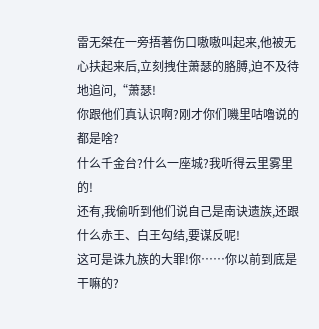雷无桀在一旁捂著伤口嗷嗷叫起来,他被无心扶起来后,立刻拽住萧瑟的胳膊,迫不及待地追问,“萧瑟!
你跟他们真认识啊?刚才你们嘰里咕嚕说的都是啥?
什么千金台?什么一座城?我听得云里雾里的!
还有,我偷听到他们说自己是南诀遗族,还跟什么赤王、白王勾结,要谋反呢!
这可是诛九族的大罪!你……你以前到底是干嘛的?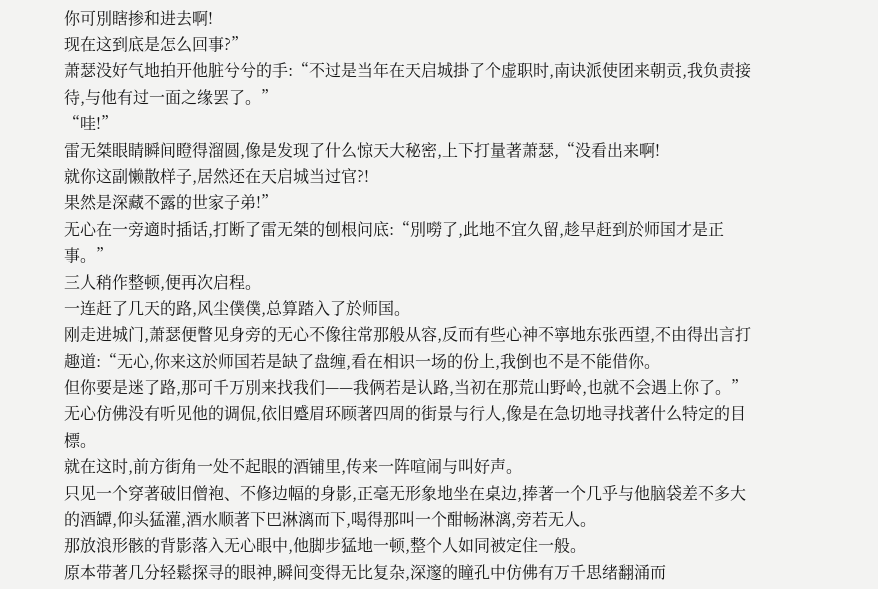你可別瞎掺和进去啊!
现在这到底是怎么回事?”
萧瑟没好气地拍开他脏兮兮的手:“不过是当年在天启城掛了个虚职时,南诀派使团来朝贡,我负责接待,与他有过一面之缘罢了。”
“哇!”
雷无桀眼睛瞬间瞪得溜圆,像是发现了什么惊天大秘密,上下打量著萧瑟,“没看出来啊!
就你这副懒散样子,居然还在天启城当过官?!
果然是深藏不露的世家子弟!”
无心在一旁適时插话,打断了雷无桀的刨根问底:“別嘮了,此地不宜久留,趁早赶到於师国才是正事。”
三人稍作整顿,便再次启程。
一连赶了几天的路,风尘僕僕,总算踏入了於师国。
刚走进城门,萧瑟便瞥见身旁的无心不像往常那般从容,反而有些心神不寧地东张西望,不由得出言打趣道:“无心,你来这於师国若是缺了盘缠,看在相识一场的份上,我倒也不是不能借你。
但你要是迷了路,那可千万別来找我们——我俩若是认路,当初在那荒山野岭,也就不会遇上你了。”
无心仿佛没有听见他的调侃,依旧蹙眉环顾著四周的街景与行人,像是在急切地寻找著什么特定的目標。
就在这时,前方街角一处不起眼的酒铺里,传来一阵喧闹与叫好声。
只见一个穿著破旧僧袍、不修边幅的身影,正毫无形象地坐在桌边,捧著一个几乎与他脑袋差不多大的酒罈,仰头猛灌,酒水顺著下巴淋漓而下,喝得那叫一个酣畅淋漓,旁若无人。
那放浪形骸的背影落入无心眼中,他脚步猛地一顿,整个人如同被定住一般。
原本带著几分轻鬆探寻的眼神,瞬间变得无比复杂,深邃的瞳孔中仿佛有万千思绪翻涌而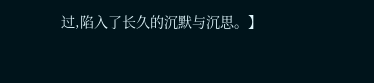过,陷入了长久的沉默与沉思。】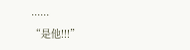······
“是他!!!”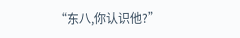“东八,你认识他?”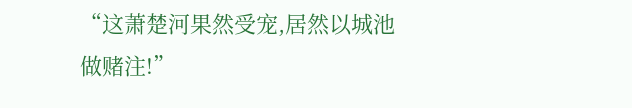“这萧楚河果然受宠,居然以城池做赌注!”